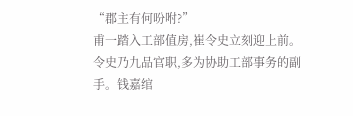“郡主有何吩咐?”
甫一踏入工部值房,崔令史立刻迎上前。
令史乃九品官职,多为协助工部事务的副手。钱嘉绾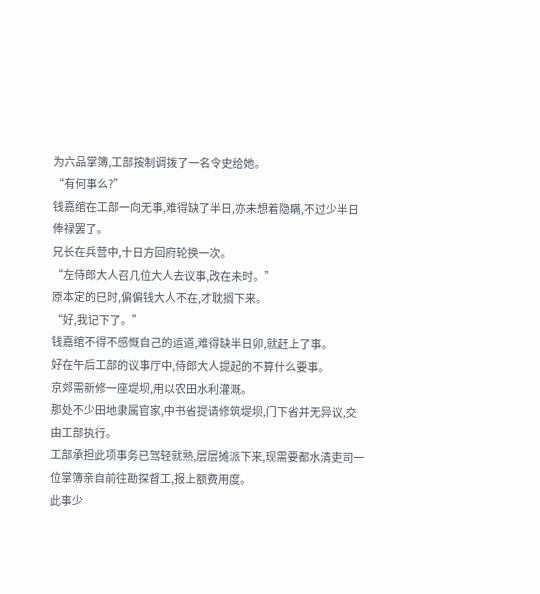为六品掌簿,工部按制调拨了一名令史给她。
“有何事么?”
钱嘉绾在工部一向无事,难得缺了半日,亦未想着隐瞒,不过少半日俸禄罢了。
兄长在兵营中,十日方回府轮换一次。
“左侍郎大人召几位大人去议事,改在未时。”
原本定的巳时,偏偏钱大人不在,才耽搁下来。
“好,我记下了。”
钱嘉绾不得不感慨自己的运道,难得缺半日卯,就赶上了事。
好在午后工部的议事厅中,侍郎大人提起的不算什么要事。
京郊需新修一座堤坝,用以农田水利灌溉。
那处不少田地隶属官家,中书省提请修筑堤坝,门下省并无异议,交由工部执行。
工部承担此项事务已驾轻就熟,层层摊派下来,现需要都水清吏司一位掌簿亲自前往勘探督工,报上额费用度。
此事少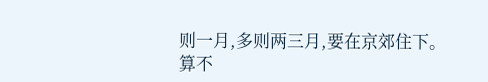则一月,多则两三月,要在京郊住下。
算不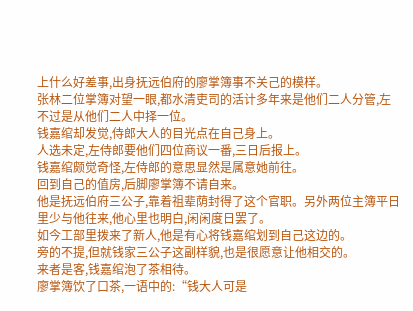上什么好差事,出身抚远伯府的廖掌簿事不关己的模样。
张林二位掌簿对望一眼,都水清吏司的活计多年来是他们二人分管,左不过是从他们二人中择一位。
钱嘉绾却发觉,侍郎大人的目光点在自己身上。
人选未定,左侍郎要他们四位商议一番,三日后报上。
钱嘉绾颇觉奇怪,左侍郎的意思显然是属意她前往。
回到自己的值房,后脚廖掌簿不请自来。
他是抚远伯府三公子,靠着祖辈荫封得了这个官职。另外两位主簿平日里少与他往来,他心里也明白,闲闲度日罢了。
如今工部里拨来了新人,他是有心将钱嘉绾划到自己这边的。
旁的不提,但就钱家三公子这副样貌,也是很愿意让他相交的。
来者是客,钱嘉绾泡了茶相待。
廖掌簿饮了口茶,一语中的:“钱大人可是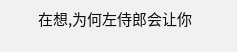在想,为何左侍郎会让你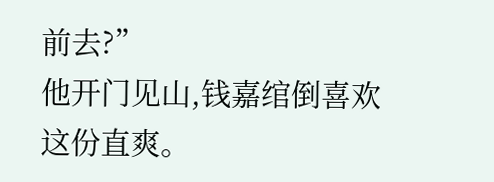前去?”
他开门见山,钱嘉绾倒喜欢这份直爽。